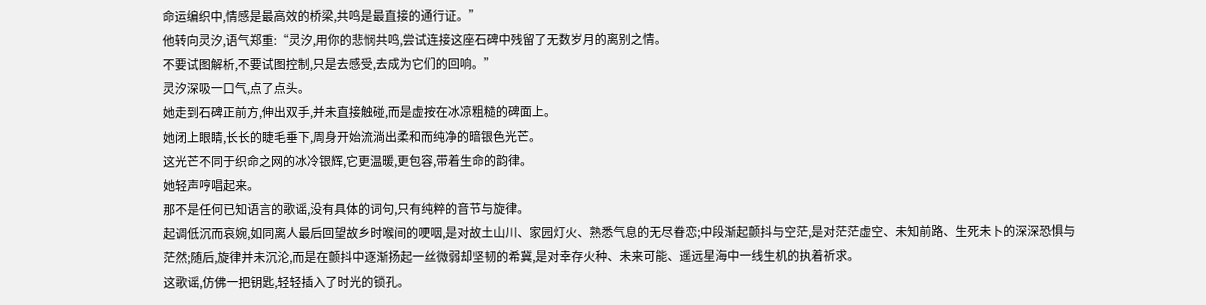命运编织中,情感是最高效的桥梁,共鸣是最直接的通行证。”
他转向灵汐,语气郑重:“灵汐,用你的悲悯共鸣,尝试连接这座石碑中残留了无数岁月的离别之情。
不要试图解析,不要试图控制,只是去感受,去成为它们的回响。”
灵汐深吸一口气,点了点头。
她走到石碑正前方,伸出双手,并未直接触碰,而是虚按在冰凉粗糙的碑面上。
她闭上眼睛,长长的睫毛垂下,周身开始流淌出柔和而纯净的暗银色光芒。
这光芒不同于织命之网的冰冷银辉,它更温暖,更包容,带着生命的韵律。
她轻声哼唱起来。
那不是任何已知语言的歌谣,没有具体的词句,只有纯粹的音节与旋律。
起调低沉而哀婉,如同离人最后回望故乡时喉间的哽咽,是对故土山川、家园灯火、熟悉气息的无尽眷恋;中段渐起颤抖与空茫,是对茫茫虚空、未知前路、生死未卜的深深恐惧与茫然;随后,旋律并未沉沦,而是在颤抖中逐渐扬起一丝微弱却坚韧的希冀,是对幸存火种、未来可能、遥远星海中一线生机的执着祈求。
这歌谣,仿佛一把钥匙,轻轻插入了时光的锁孔。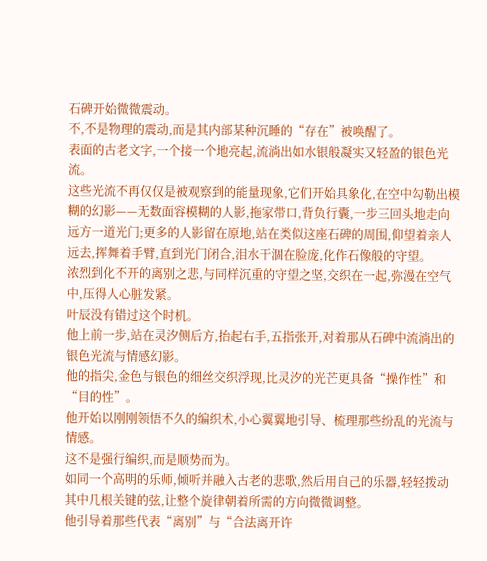石碑开始微微震动。
不,不是物理的震动,而是其内部某种沉睡的“存在”被唤醒了。
表面的古老文字,一个接一个地亮起,流淌出如水银般凝实又轻盈的银色光流。
这些光流不再仅仅是被观察到的能量现象,它们开始具象化,在空中勾勒出模糊的幻影——无数面容模糊的人影,拖家带口,背负行囊,一步三回头地走向远方一道光门;更多的人影留在原地,站在类似这座石碑的周围,仰望着亲人远去,挥舞着手臂,直到光门闭合,泪水干涸在脸庞,化作石像般的守望。
浓烈到化不开的离别之悲,与同样沉重的守望之坚,交织在一起,弥漫在空气中,压得人心脏发紧。
叶辰没有错过这个时机。
他上前一步,站在灵汐侧后方,抬起右手,五指张开,对着那从石碑中流淌出的银色光流与情感幻影。
他的指尖,金色与银色的细丝交织浮现,比灵汐的光芒更具备“操作性”和“目的性”。
他开始以刚刚领悟不久的编织术,小心翼翼地引导、梳理那些纷乱的光流与情感。
这不是强行编织,而是顺势而为。
如同一个高明的乐师,倾听并融入古老的悲歌,然后用自己的乐器,轻轻拨动其中几根关键的弦,让整个旋律朝着所需的方向微微调整。
他引导着那些代表“离别”与“合法离开许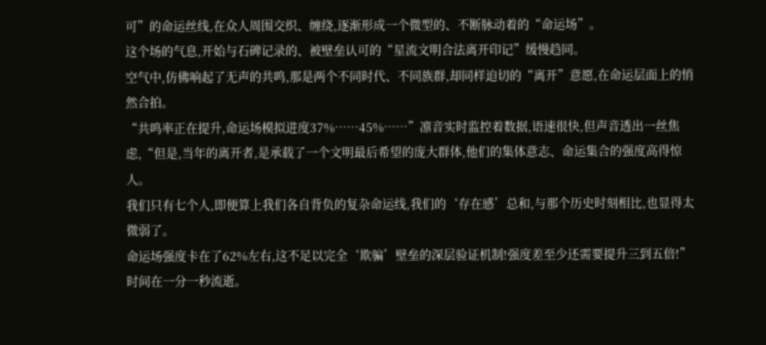可”的命运丝线,在众人周围交织、缠绕,逐渐形成一个微型的、不断脉动着的“命运场”。
这个场的气息,开始与石碑记录的、被壁垒认可的“星流文明合法离开印记”缓慢趋同。
空气中,仿佛响起了无声的共鸣,那是两个不同时代、不同族群,却同样迫切的“离开”意愿,在命运层面上的悄然合拍。
“共鸣率正在提升,命运场模拟进度37%……45%……”凛音实时监控着数据,语速很快,但声音透出一丝焦虑,“但是,当年的离开者,是承载了一个文明最后希望的庞大群体,他们的集体意志、命运集合的强度高得惊人。
我们只有七个人,即便算上我们各自背负的复杂命运线,我们的‘存在感’总和,与那个历史时刻相比,也显得太微弱了。
命运场强度卡在了62%左右,这不足以完全‘欺骗’壁垒的深层验证机制!强度差至少还需要提升三到五倍!”
时间在一分一秒流逝。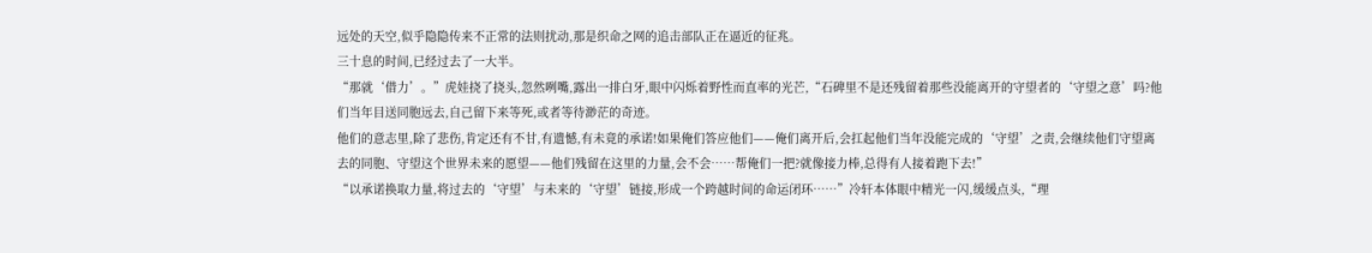远处的天空,似乎隐隐传来不正常的法则扰动,那是织命之网的追击部队正在逼近的征兆。
三十息的时间,已经过去了一大半。
“那就‘借力’。”虎娃挠了挠头,忽然咧嘴,露出一排白牙,眼中闪烁着野性而直率的光芒,“石碑里不是还残留着那些没能离开的守望者的‘守望之意’吗?他们当年目送同胞远去,自己留下来等死,或者等待渺茫的奇迹。
他们的意志里,除了悲伤,肯定还有不甘,有遗憾,有未竟的承诺!如果俺们答应他们——俺们离开后,会扛起他们当年没能完成的‘守望’之责,会继续他们守望离去的同胞、守望这个世界未来的愿望——他们残留在这里的力量,会不会……帮俺们一把?就像接力棒,总得有人接着跑下去!”
“以承诺换取力量,将过去的‘守望’与未来的‘守望’链接,形成一个跨越时间的命运闭环……”冷轩本体眼中精光一闪,缓缓点头,“理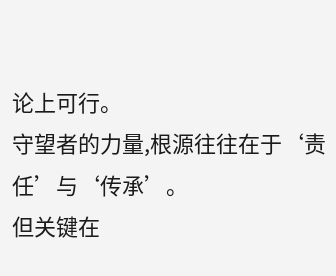论上可行。
守望者的力量,根源往往在于‘责任’与‘传承’。
但关键在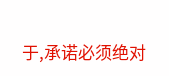于,承诺必须绝对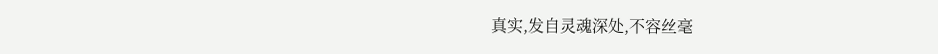真实,发自灵魂深处,不容丝毫